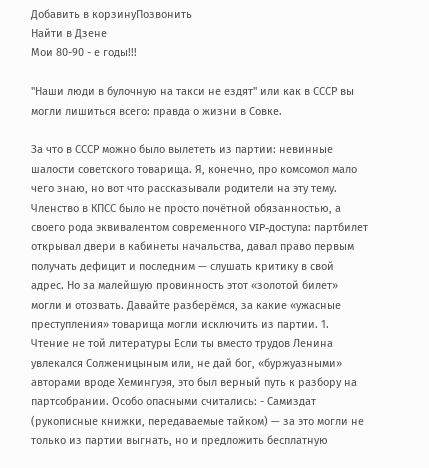Добавить в корзинуПозвонить
Найти в Дзене
Мои 80-90 - е годы!!!

"Наши люди в булочную на такси не ездят" или как в СССР вы могли лишиться всего: правда о жизни в Совке.

За что в СССР можно было вылететь из партии: невинные шалости советского товарища. Я, конечно, про комсомол мало чего знаю, но вот что рассказывали родители на эту тему. Членство в КПСС было не просто почётной обязанностью, а своего рода эквивалентом современного VIP-доступа: партбилет открывал двери в кабинеты начальства, давал право первым получать дефицит и последним — слушать критику в свой адрес. Но за малейшую провинность этот «золотой билет» могли и отозвать. Давайте разберёмся, за какие «ужасные преступления» товарища могли исключить из партии. 1. Чтение не той литературы Если ты вместо трудов Ленина увлекался Солженицыным или, не дай бог, «буржуазными» авторами вроде Хемингуэя, это был верный путь к разбору на партсобрании. Особо опасными считались: - Самиздат (рукописные книжки, передаваемые тайком) — за это могли не только из партии выгнать, но и предложить бесплатную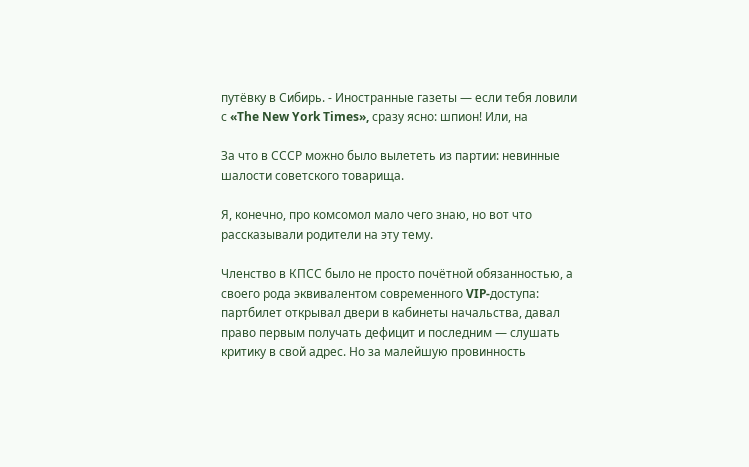путёвку в Сибирь. - Иностранные газеты — если тебя ловили с «The New York Times», сразу ясно: шпион! Или, на

За что в СССР можно было вылететь из партии: невинные шалости советского товарища.

Я, конечно, про комсомол мало чего знаю, но вот что рассказывали родители на эту тему.

Членство в КПСС было не просто почётной обязанностью, а своего рода эквивалентом современного VIP-доступа: партбилет открывал двери в кабинеты начальства, давал право первым получать дефицит и последним — слушать критику в свой адрес. Но за малейшую провинность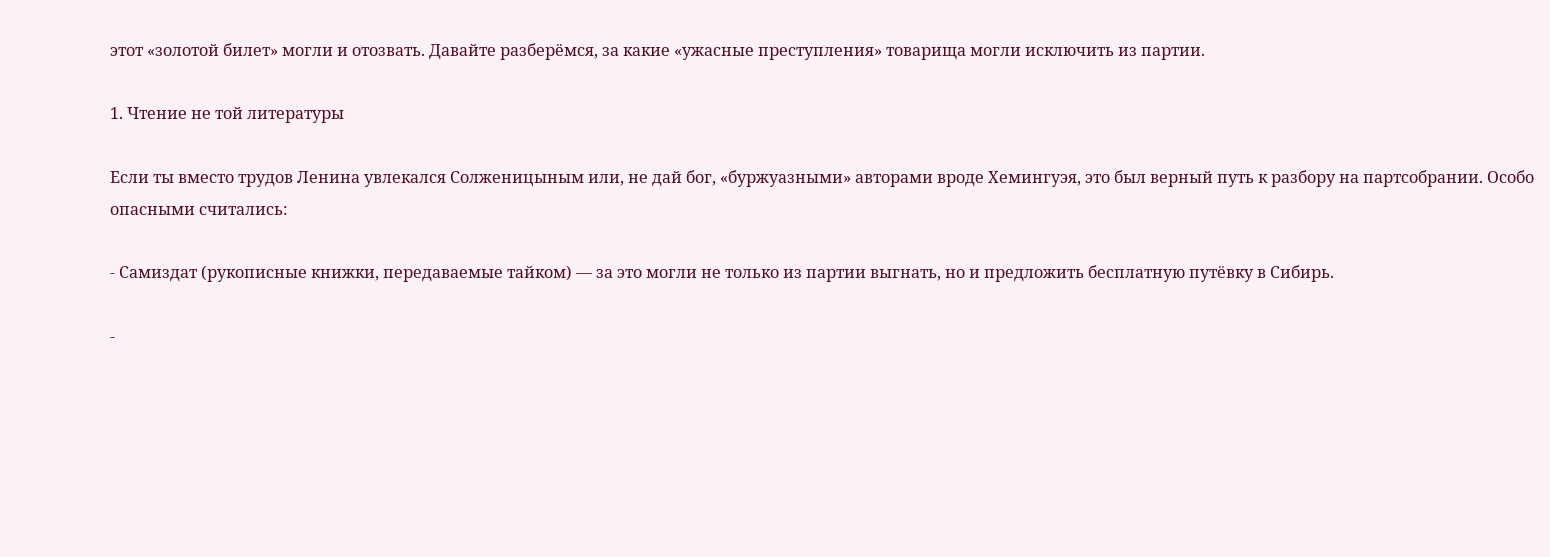этот «золотой билет» могли и отозвать. Давайте разберёмся, за какие «ужасные преступления» товарища могли исключить из партии.

1. Чтение не той литературы

Если ты вместо трудов Ленина увлекался Солженицыным или, не дай бог, «буржуазными» авторами вроде Хемингуэя, это был верный путь к разбору на партсобрании. Особо опасными считались:

- Самиздат (рукописные книжки, передаваемые тайком) — за это могли не только из партии выгнать, но и предложить бесплатную путёвку в Сибирь.

-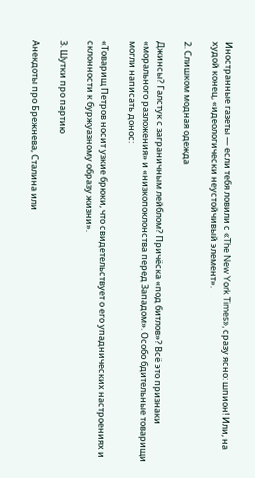Иностранные газеты — если тебя ловили с «The New York Times», сразу ясно: шпион! Или, на худой конец, «идеологически неустойчивый элемент».

2. Слишком модная одежда

Джинсы? Галстук с заграничным лейблом? Причёска «под битлов»? Всё это признаки «морального разложения» и «низкопоклонства перед Западом». Особо бдительные товарищи могли написать донос:

«Товарищ Петров носит узкие брюки, что свидетельствует о его упаднических настроениях и склонности к буржуазному образу жизни».

3. Шутки про партию

Анекдоты про Брежнева, Сталина или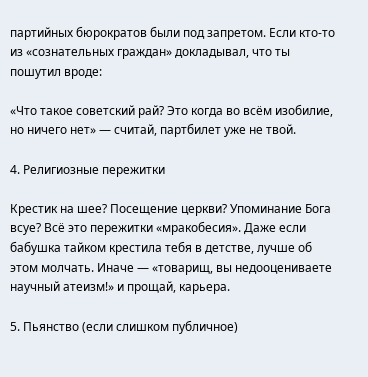партийных бюрократов были под запретом. Если кто-то из «сознательных граждан» докладывал, что ты пошутил вроде:

«Что такое советский рай? Это когда во всём изобилие, но ничего нет» — считай, партбилет уже не твой.

4. Религиозные пережитки

Крестик на шее? Посещение церкви? Упоминание Бога всуе? Всё это пережитки «мракобесия». Даже если бабушка тайком крестила тебя в детстве, лучше об этом молчать. Иначе — «товарищ, вы недооцениваете научный атеизм!» и прощай, карьера.

5. Пьянство (если слишком публичное)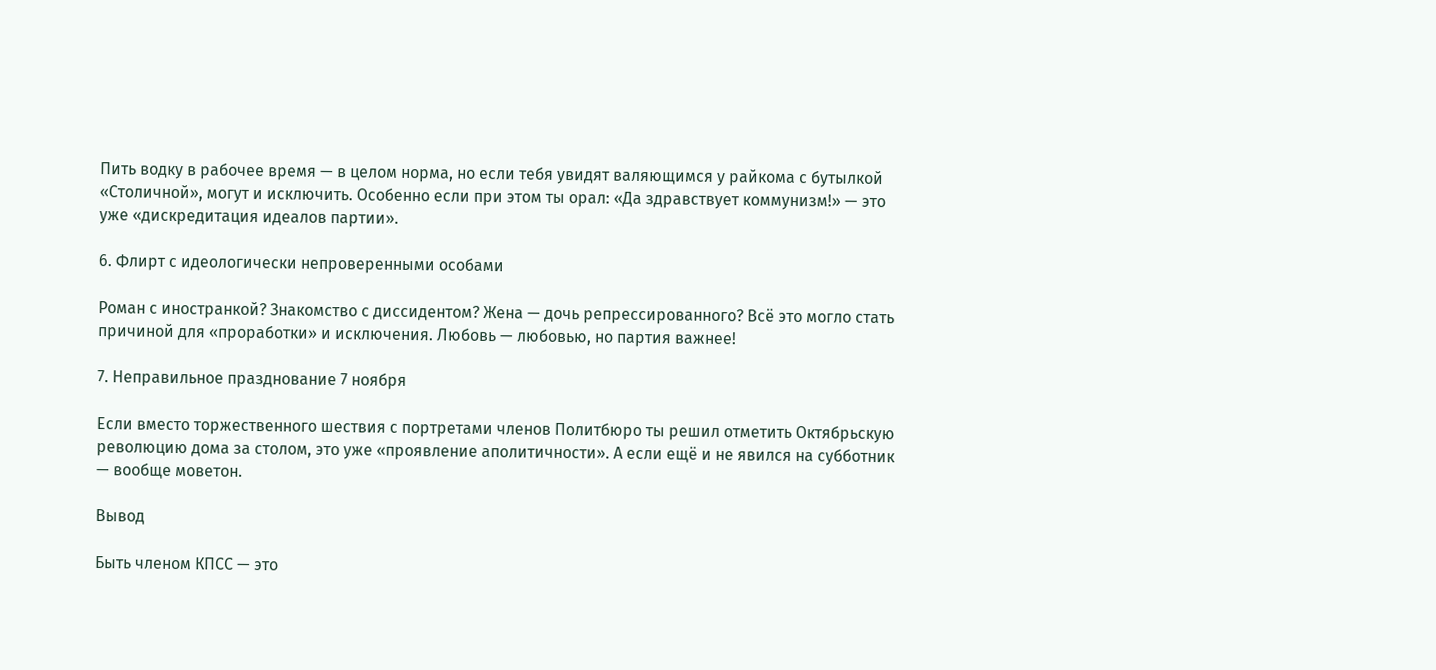Пить водку в рабочее время — в целом норма, но если тебя увидят валяющимся у райкома с бутылкой «Столичной», могут и исключить. Особенно если при этом ты орал: «Да здравствует коммунизм!» — это уже «дискредитация идеалов партии».

6. Флирт с идеологически непроверенными особами

Роман с иностранкой? Знакомство с диссидентом? Жена — дочь репрессированного? Всё это могло стать причиной для «проработки» и исключения. Любовь — любовью, но партия важнее!

7. Неправильное празднование 7 ноября

Если вместо торжественного шествия с портретами членов Политбюро ты решил отметить Октябрьскую революцию дома за столом, это уже «проявление аполитичности». А если ещё и не явился на субботник — вообще моветон.

Вывод

Быть членом КПСС — это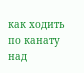как ходить по канату над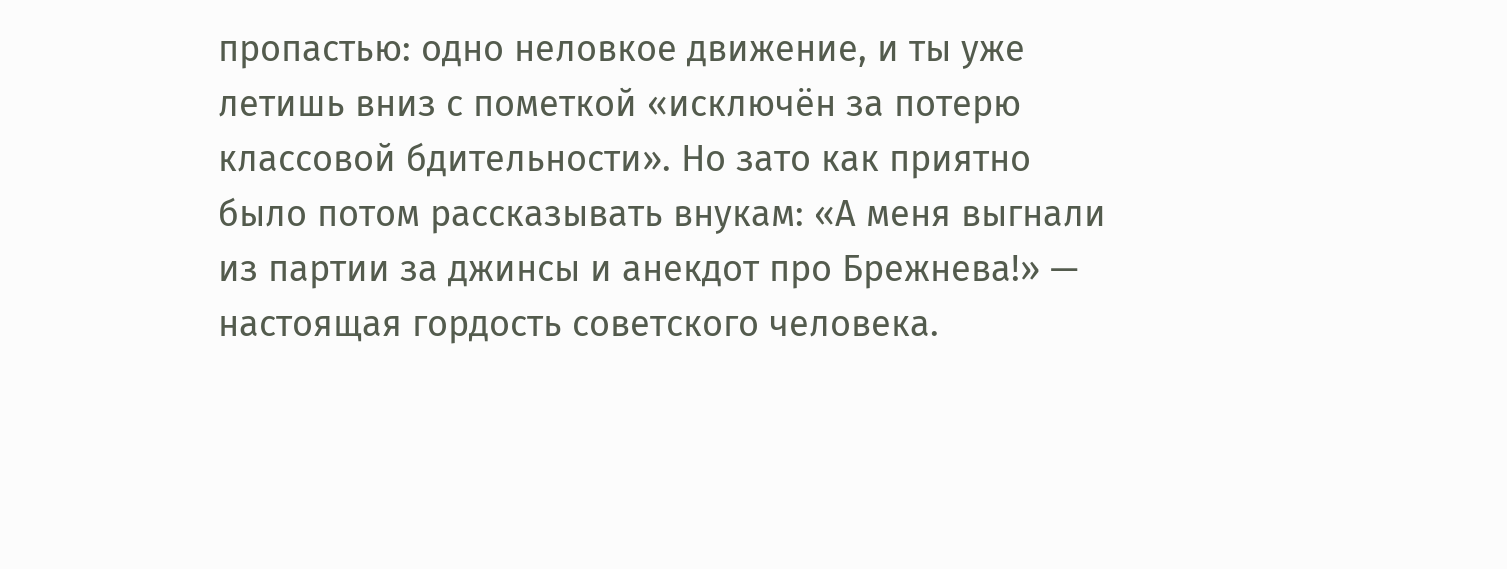пропастью: одно неловкое движение, и ты уже летишь вниз с пометкой «исключён за потерю классовой бдительности». Но зато как приятно было потом рассказывать внукам: «А меня выгнали из партии за джинсы и анекдот про Брежнева!» — настоящая гордость советского человека.